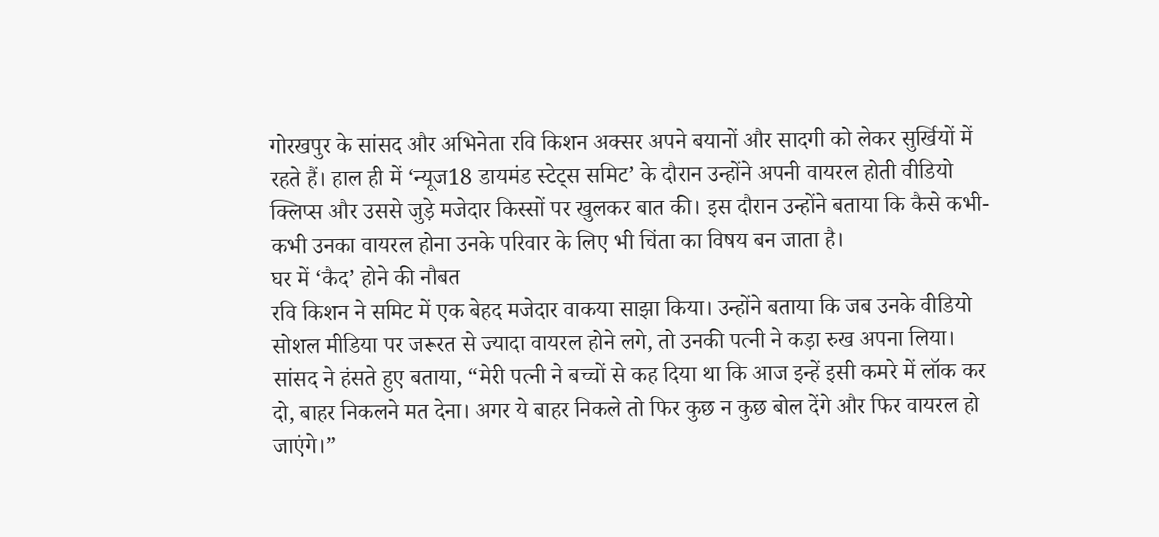गोरखपुर के सांसद और अभिनेता रवि किशन अक्सर अपने बयानों और सादगी को लेकर सुर्खियों में रहते हैं। हाल ही में ‘न्यूज18 डायमंड स्टेट्स समिट’ के दौरान उन्होंने अपनी वायरल होती वीडियो क्लिप्स और उससे जुड़े मजेदार किस्सों पर खुलकर बात की। इस दौरान उन्होंने बताया कि कैसे कभी-कभी उनका वायरल होना उनके परिवार के लिए भी चिंता का विषय बन जाता है।
घर में ‘कैद’ होने की नौबत
रवि किशन ने समिट में एक बेहद मजेदार वाकया साझा किया। उन्होंने बताया कि जब उनके वीडियो सोशल मीडिया पर जरूरत से ज्यादा वायरल होने लगे, तो उनकी पत्नी ने कड़ा रुख अपना लिया। सांसद ने हंसते हुए बताया, “मेरी पत्नी ने बच्चों से कह दिया था कि आज इन्हें इसी कमरे में लॉक कर दो, बाहर निकलने मत देना। अगर ये बाहर निकले तो फिर कुछ न कुछ बोल देंगे और फिर वायरल हो जाएंगे।”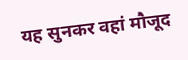यह सुनकर वहां मौजूद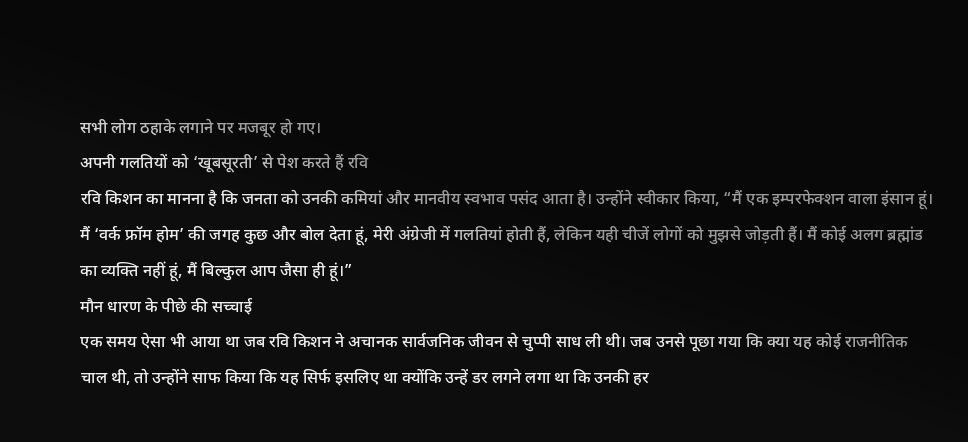सभी लोग ठहाके लगाने पर मजबूर हो गए।
अपनी गलतियों को ‘खूबसूरती’ से पेश करते हैं रवि
रवि किशन का मानना है कि जनता को उनकी कमियां और मानवीय स्वभाव पसंद आता है। उन्होंने स्वीकार किया, “मैं एक इम्परफेक्शन वाला इंसान हूं। मैं ‘वर्क फ्रॉम होम’ की जगह कुछ और बोल देता हूं, मेरी अंग्रेजी में गलतियां होती हैं, लेकिन यही चीजें लोगों को मुझसे जोड़ती हैं। मैं कोई अलग ब्रह्मांड का व्यक्ति नहीं हूं, मैं बिल्कुल आप जैसा ही हूं।”
मौन धारण के पीछे की सच्चाई
एक समय ऐसा भी आया था जब रवि किशन ने अचानक सार्वजनिक जीवन से चुप्पी साध ली थी। जब उनसे पूछा गया कि क्या यह कोई राजनीतिक चाल थी, तो उन्होंने साफ किया कि यह सिर्फ इसलिए था क्योंकि उन्हें डर लगने लगा था कि उनकी हर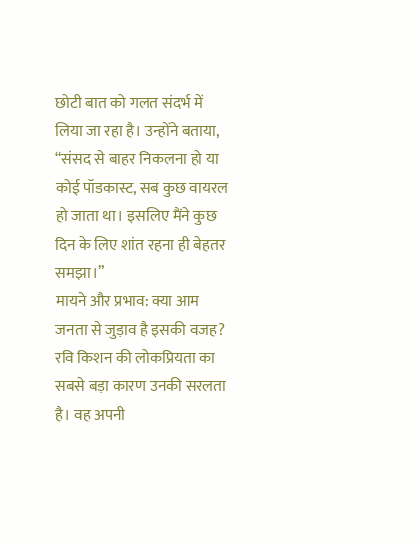छोटी बात को गलत संदर्भ में लिया जा रहा है। उन्होंने बताया, “संसद से बाहर निकलना हो या कोई पॉडकास्ट, सब कुछ वायरल हो जाता था। इसलिए मैंने कुछ दिन के लिए शांत रहना ही बेहतर समझा।”
मायने और प्रभाव: क्या आम जनता से जुड़ाव है इसकी वजह?
रवि किशन की लोकप्रियता का सबसे बड़ा कारण उनकी सरलता है। वह अपनी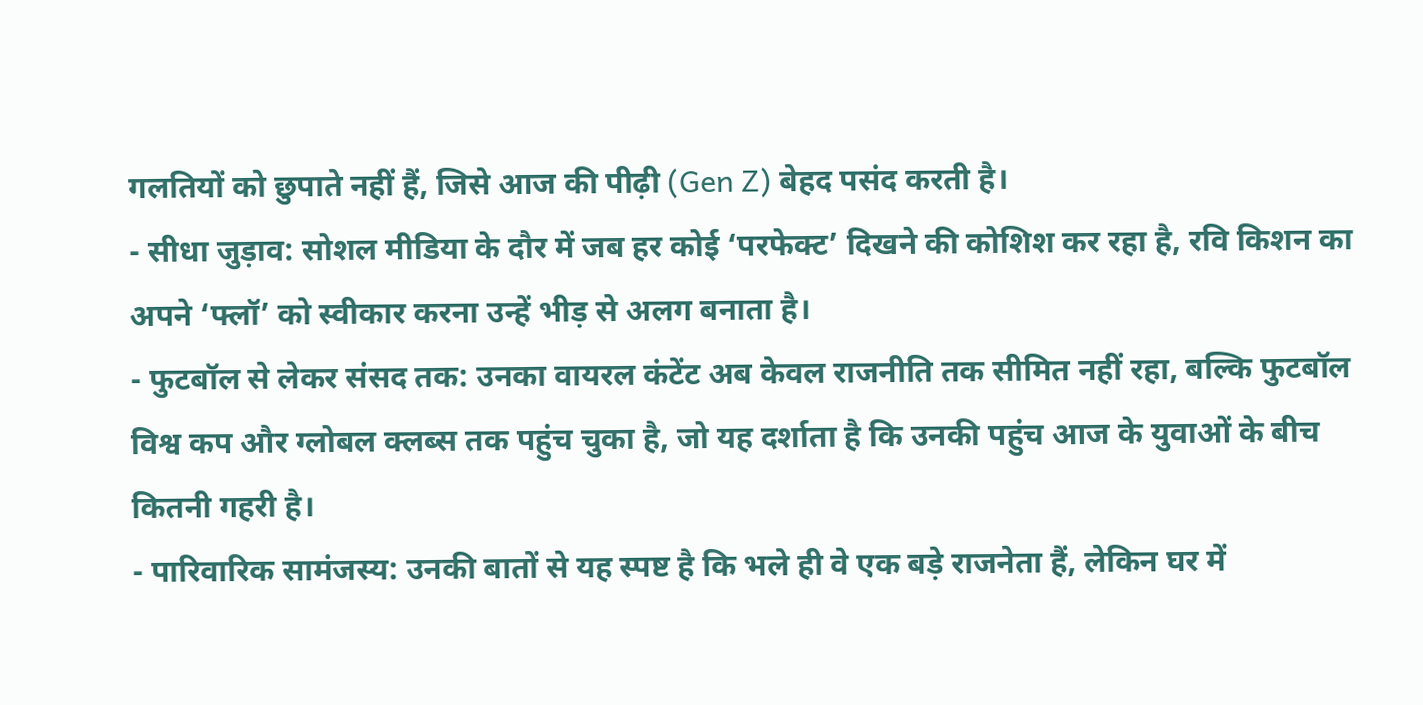गलतियों को छुपाते नहीं हैं, जिसे आज की पीढ़ी (Gen Z) बेहद पसंद करती है।
- सीधा जुड़ाव: सोशल मीडिया के दौर में जब हर कोई ‘परफेक्ट’ दिखने की कोशिश कर रहा है, रवि किशन का अपने ‘फ्लॉ’ को स्वीकार करना उन्हें भीड़ से अलग बनाता है।
- फुटबॉल से लेकर संसद तक: उनका वायरल कंटेंट अब केवल राजनीति तक सीमित नहीं रहा, बल्कि फुटबॉल विश्व कप और ग्लोबल क्लब्स तक पहुंच चुका है, जो यह दर्शाता है कि उनकी पहुंच आज के युवाओं के बीच कितनी गहरी है।
- पारिवारिक सामंजस्य: उनकी बातों से यह स्पष्ट है कि भले ही वे एक बड़े राजनेता हैं, लेकिन घर में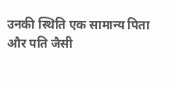उनकी स्थिति एक सामान्य पिता और पति जैसी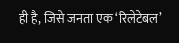ही है, जिसे जनता एक ‘रिलेटेबल’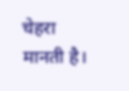चेहरा मानती है।